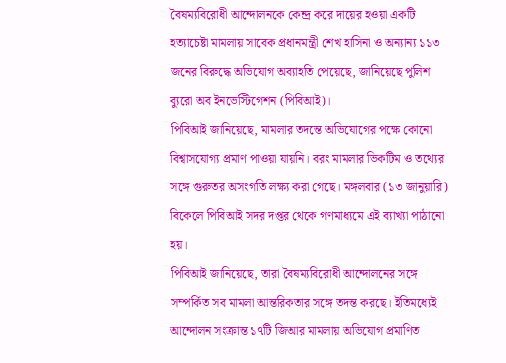বৈষম্যবিরোধী আন্দোলনকে কেন্দ্র করে দায়ের হওয়া একটি হত্যাচেষ্টা মামলায় সাবেক প্রধানমন্ত্রী শেখ হাসিনা ও অন্যান্য ১১৩ জনের বিরুদ্ধে অভিযোগ অব্যাহতি পেয়েছে, জানিয়েছে পুলিশ ব্যুরো অব ইনভেস্টিগেশন (পিবিআই)।
পিবিআই জানিয়েছে, মামলার তদন্তে অভিযোগের পক্ষে কোনো বিশ্বাসযোগ্য প্রমাণ পাওয়া যায়নি। বরং মামলার ভিকটিম ও তথ্যের সঙ্গে গুরুতর অসংগতি লক্ষ্য করা গেছে। মঙ্গলবার (১৩ জানুয়ারি) বিকেলে পিবিআই সদর দপ্তর থেকে গণমাধ্যমে এই ব্যাখ্যা পাঠানো হয়।
পিবিআই জানিয়েছে, তারা বৈষম্যবিরোধী আন্দোলনের সঙ্গে সম্পর্কিত সব মামলা আন্তরিকতার সঙ্গে তদন্ত করছে। ইতিমধ্যেই আন্দোলন সংক্রান্ত ১৭টি জিআর মামলায় অভিযোগ প্রমাণিত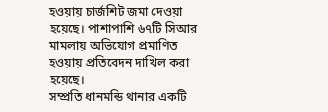হওয়ায় চার্জশিট জমা দেওয়া হয়েছে। পাশাপাশি ৬৭টি সিআর মামলায় অভিযোগ প্রমাণিত হওয়ায় প্রতিবেদন দাখিল করা হয়েছে।
সম্প্রতি ধানমন্ডি থানার একটি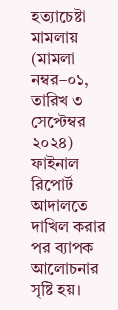হত্যাচেষ্টা মামলায় (মামলা নম্বর–০১, তারিখ ৩ সেপ্টেম্বর ২০২৪) ফাইনাল রিপোর্ট আদালতে দাখিল করার পর ব্যাপক আলোচনার সৃষ্টি হয়।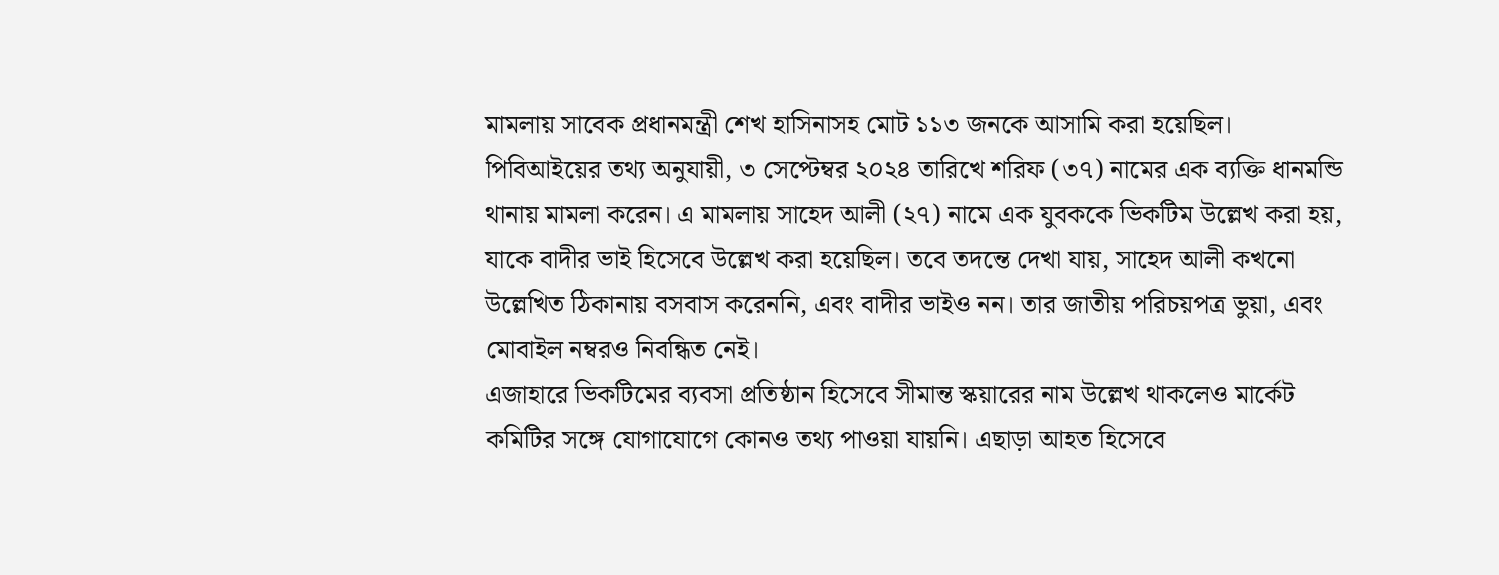মামলায় সাবেক প্রধানমন্ত্রী শেখ হাসিনাসহ মোট ১১৩ জনকে আসামি করা হয়েছিল।
পিবিআইয়ের তথ্য অনুযায়ী, ৩ সেপ্টেম্বর ২০২৪ তারিখে শরিফ (৩৭) নামের এক ব্যক্তি ধানমন্ডি থানায় মামলা করেন। এ মামলায় সাহেদ আলী (২৭) নামে এক যুবককে ভিকটিম উল্লেখ করা হয়, যাকে বাদীর ভাই হিসেবে উল্লেখ করা হয়েছিল। তবে তদন্তে দেখা যায়, সাহেদ আলী কখনো উল্লেখিত ঠিকানায় বসবাস করেননি, এবং বাদীর ভাইও নন। তার জাতীয় পরিচয়পত্র ভুয়া, এবং মোবাইল নম্বরও নিবন্ধিত নেই।
এজাহারে ভিকটিমের ব্যবসা প্রতিষ্ঠান হিসেবে সীমান্ত স্কয়ারের নাম উল্লেখ থাকলেও মার্কেট কমিটির সঙ্গে যোগাযোগে কোনও তথ্য পাওয়া যায়নি। এছাড়া আহত হিসেবে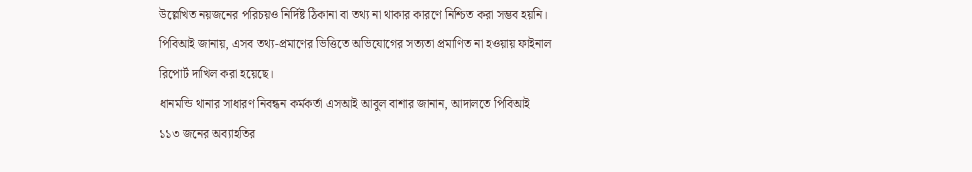উল্লেখিত নয়জনের পরিচয়ও নির্দিষ্ট ঠিকানা বা তথ্য না থাকার কারণে নিশ্চিত করা সম্ভব হয়নি।
পিবিআই জানায়, এসব তথ্য-প্রমাণের ভিত্তিতে অভিযোগের সত্যতা প্রমাণিত না হওয়ায় ফাইনাল রিপোর্ট দাখিল করা হয়েছে।
ধানমন্ডি থানার সাধারণ নিবন্ধন কর্মকর্তা এসআই আবুল বাশার জানান, আদালতে পিবিআই ১১৩ জনের অব্যাহতির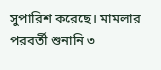সুপারিশ করেছে। মামলার পরবর্তী শুনানি ৩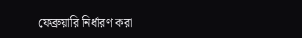ফেব্রুয়ারি নির্ধারণ করা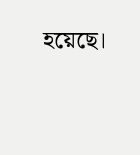হয়েছে।